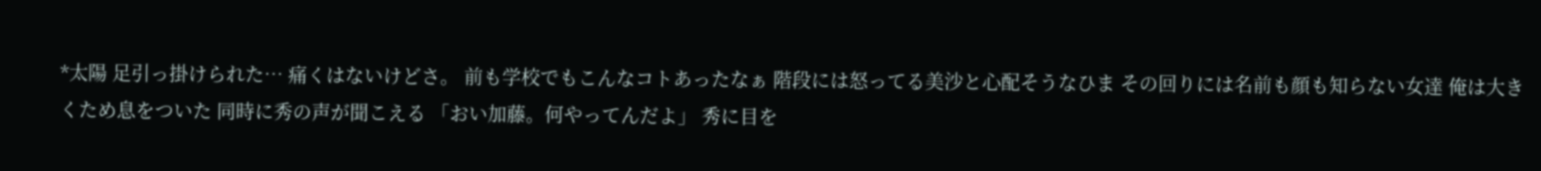*太陽 足引っ掛けられた… 痛くはないけどさ。 前も学校でもこんなコトあったなぁ 階段には怒ってる美沙と心配そうなひま その回りには名前も顔も知らない女達 俺は大きくため息をついた 同時に秀の声が聞こえる 「おい加藤。何やってんだよ」 秀に目を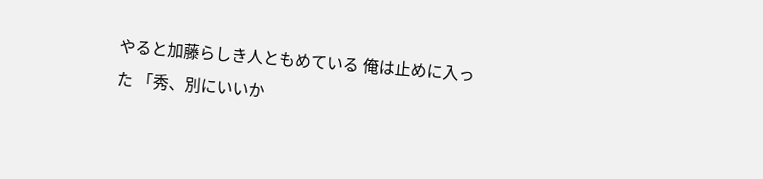やると加藤らしき人ともめている 俺は止めに入った 「秀、別にいいか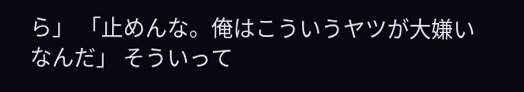ら」 「止めんな。俺はこういうヤツが大嫌いなんだ」 そういって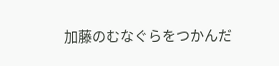加藤のむなぐらをつかんだ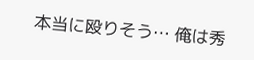本当に殴りそう… 俺は秀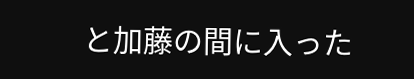と加藤の間に入った